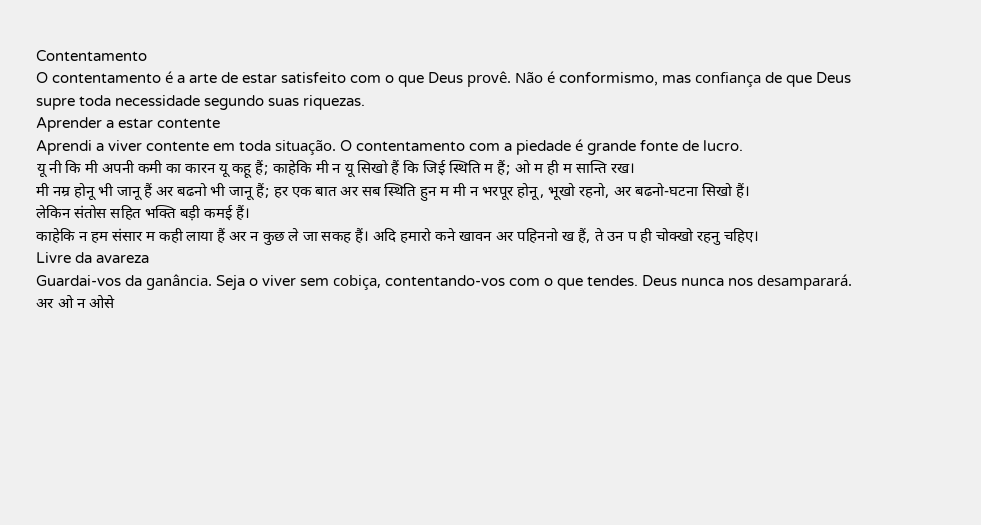Contentamento
O contentamento é a arte de estar satisfeito com o que Deus provê. Não é conformismo, mas confiança de que Deus supre toda necessidade segundo suas riquezas.
Aprender a estar contente
Aprendi a viver contente em toda situação. O contentamento com a piedade é grande fonte de lucro.
यू नी कि मी अपनी कमी का कारन यू कहू हैं; काहेकि मी न यू सिखो हैं कि जिई स्थिति म हैं; ओ म ही म सान्ति रख।
मी नम्र होनू भी जानू हैं अर बढनो भी जानू हैं; हर एक बात अर सब स्थिति हुन म मी न भरपूर होनू, भूखो रहनो, अर बढनो-घटना सिखो हैं।
लेकिन संतोस सहित भक्ति बड़ी कमई हैं।
काहेकि न हम संसार म कही लाया हैं अर न कुछ ले जा सकह हैं। अदि हमारो कने खावन अर पहिननो ख हैं, ते उन प ही चोक्खो रहनु चहिए।
Livre da avareza
Guardai-vos da ganância. Seja o viver sem cobiça, contentando-vos com o que tendes. Deus nunca nos desamparará.
अर ओ न ओसे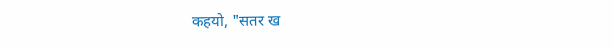कहयो, "सतर ख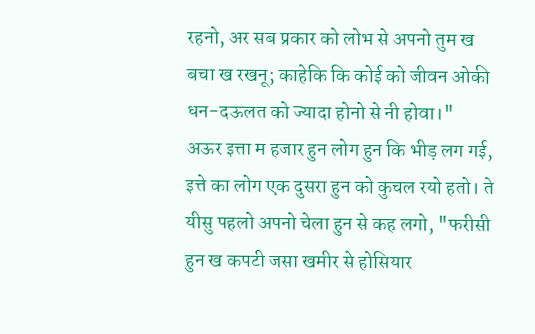रहनो, अर सब प्रकार को लोभ से अपनो तुम ख बचा ख रखनू; काहेकि कि कोई को जीवन ओकी धन-दऊलत को ज्यादा होनो से नी होवा।"
अऊर इत्ता म हजार हुन लोग हुन कि भीड़ लग गई, इत्ते का लोग एक दुसरा हुन को कुचल रयो हतो। ते यीसु पहलो अपनो चेला हुन से कह लगो, "फरीसी हुन ख कपटी जसा खमीर से होसियार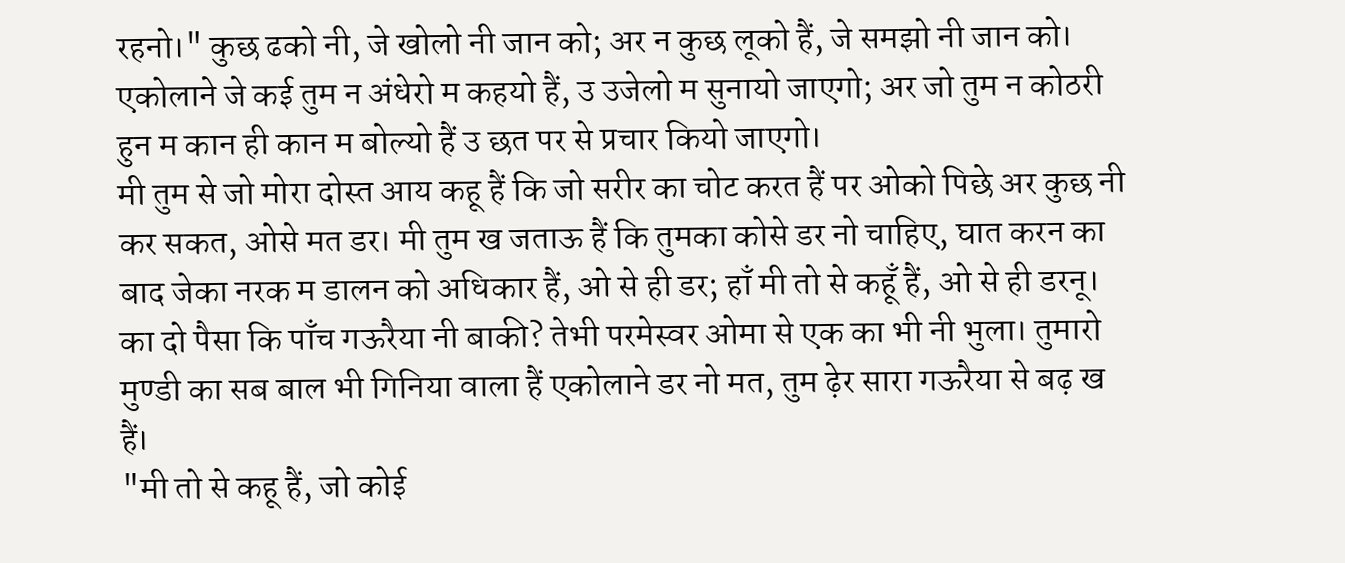रहनो।" कुछ ढको नी, जे खोलो नी जान को; अर न कुछ लूको हैं, जे समझो नी जान को। एकोलाने जे कई तुम न अंधेरो म कहयो हैं, उ उजेलो म सुनायो जाएगो; अर जो तुम न कोठरी हुन म कान ही कान म बोल्यो हैं उ छत पर से प्रचार कियो जाएगो।
मी तुम से जो मोरा दोस्त आय कहू हैं कि जो सरीर का चोट करत हैं पर ओको पिछे अर कुछ नी कर सकत, ओसे मत डर। मी तुम ख जताऊ हैं कि तुमका कोसे डर नो चाहिए, घात करन का बाद जेका नरक म डालन को अधिकार हैं, ओ से ही डर; हाँ मी तो से कहूँ हैं, ओ से ही डरनू।
का दो पैसा कि पाँच गऊरैया नी बाकी? तेभी परमेस्वर ओमा से एक का भी नी भुला। तुमारो मुण्डी का सब बाल भी गिनिया वाला हैं एकोलाने डर नो मत, तुम ढ़ेर सारा गऊरैया से बढ़ ख हैं।
"मी तो से कहू हैं, जो कोई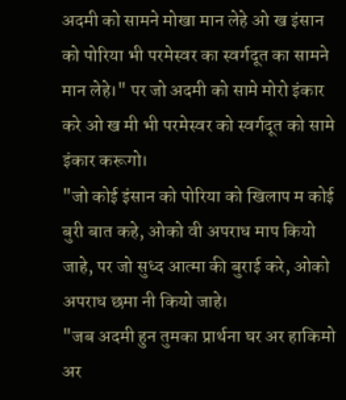अदमी को सामने मोखा मान लेहे ओ ख इंसान को पोरिया भी परमेस्वर का स्वर्गदूत का सामने मान लेहे।" पर जो अदमी को सामे मोरो इंकार करे ओ ख मी भी परमेस्वर को स्वर्गदूत को सामे इंकार करूगो।
"जो कोई इंसान को पोरिया को खिलाप म कोई बुरी बात कहे, ओको वी अपराध माप कियो जाहे, पर जो सुध्द आत्मा की बुराई करे, ओको अपराध छमा नी कियो जाहे।
"जब अदमी हुन तुमका प्रार्थना घर अर हाकिमो अर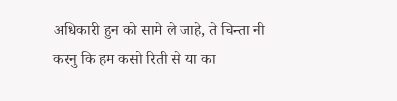अधिकारी हुन को सामे ले जाहे, ते चिन्ता नी करनु कि हम कसो रिती से या का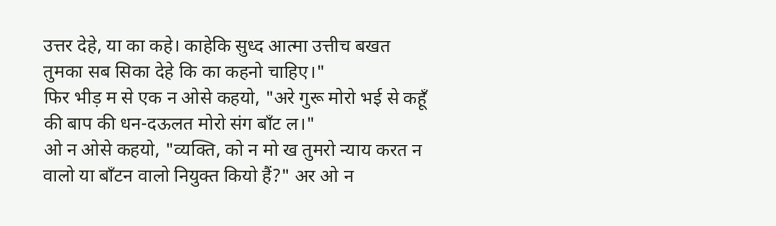उत्तर देहे, या का कहे। काहेकि सुध्द आत्मा उत्तीच बखत तुमका सब सिका देहे कि का कहनो चाहिए।"
फिर भीड़ म से एक न ओसे कहयो, "अरे गुरू मोरो भई से कहूँ की बाप की धन-दऊलत मोरो संग बाँट ल।"
ओ न ओसे कहयो, "व्यक्ति, को न मो ख तुमरो न्याय करत न वालो या बाँटन वालो नियुक्त कियो हैं?" अर ओ न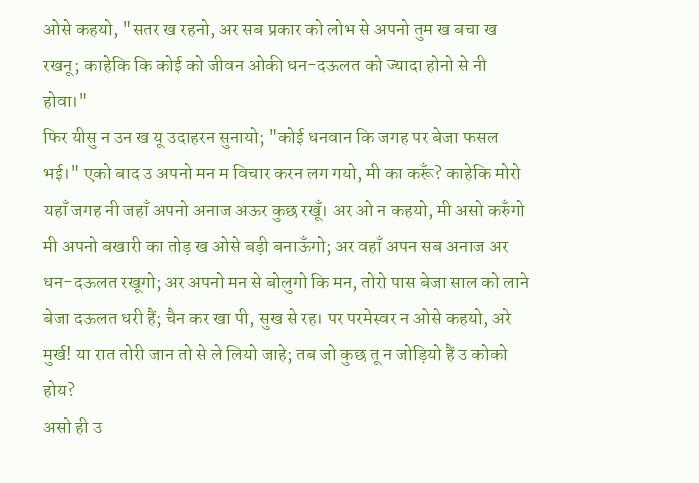ओसे कहयो, "सतर ख रहनो, अर सब प्रकार को लोभ से अपनो तुम ख बचा ख रखनू; काहेकि कि कोई को जीवन ओकी धन-दऊलत को ज्यादा होनो से नी होवा।"
फिर यीसु न उन ख यू उदाहरन सुनायो; "कोई धनवान कि जगह पर बेजा फसल भई।" एको बाद उ अपनो मन म विचार करन लग गयो, मी का करूँ? काहेकि मोरो यहाँ जगह नी जहाँ अपनो अनाज अऊर कुछ रखूँ। अर ओ न कहयो, मी असो करुँगो मी अपनो बखारी का तोड़ ख ओसे बड़ी बनाऊँगो; अर वहाँ अपन सब अनाज अर धन-दऊलत रखूगो; अर अपनो मन से बोलुगो कि मन, तोरो पास बेजा साल को लाने बेजा दऊलत धरी हैं; चैन कर खा पी, सुख से रह। पर परमेस्वर न ओसे कहयो, अरे मुर्ख! या रात तोरी जान तो से ले लियो जाहे; तब जो कुछ तू न जोड़ियो हैं उ कोको होय?
असो ही उ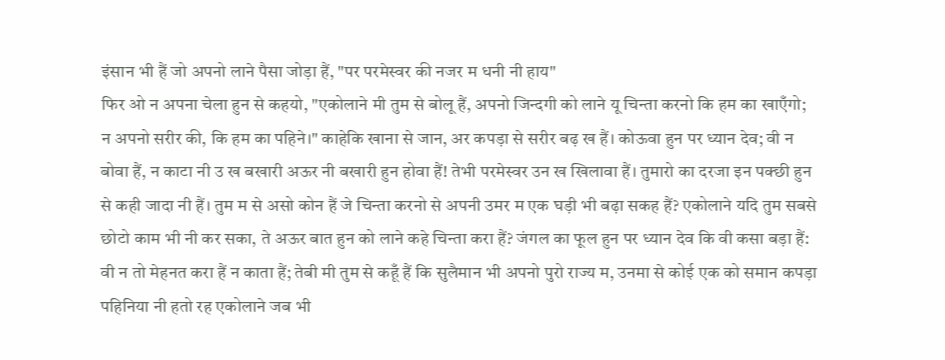इंसान भी हैं जो अपनो लाने पैसा जोड़ा हैं, "पर परमेस्वर की नजर म धनी नी हाय"
फिर ओ न अपना चेला हुन से कहयो, "एकोलाने मी तुम से बोलू हैं, अपनो जिन्दगी को लाने यू चिन्ता करनो कि हम का खाएँगो; न अपनो सरीर की, कि हम का पहिने।" काहेकि खाना से जान, अर कपड़ा से सरीर बढ़ ख हैं। कोऊवा हुन पर ध्यान देव; वी न बोवा हैं, न काटा नी उ ख बखारी अऊर नी बखारी हुन होवा हैं! तेभी परमेस्वर उन ख खिलावा हैं। तुमारो का दरजा इन पक्छी हुन से कही जादा नी हैं। तुम म से असो कोन हैं जे चिन्ता करनो से अपनी उमर म एक घड़ी भी बढ़ा सकह हैं? एकोलाने यदि तुम सबसे छोटो काम भी नी कर सका, ते अऊर बात हुन को लाने कहे चिन्ता करा हैं? जंगल का फूल हुन पर ध्यान देव कि वी कसा बड़ा हैं: वी न तो मेहनत करा हैं न काता हैं; तेबी मी तुम से कहूँ हैं कि सुलैमान भी अपनो पुरो राज्य म, उनमा से कोई एक को समान कपड़ा पहिनिया नी हतो रह एकोलाने जब भी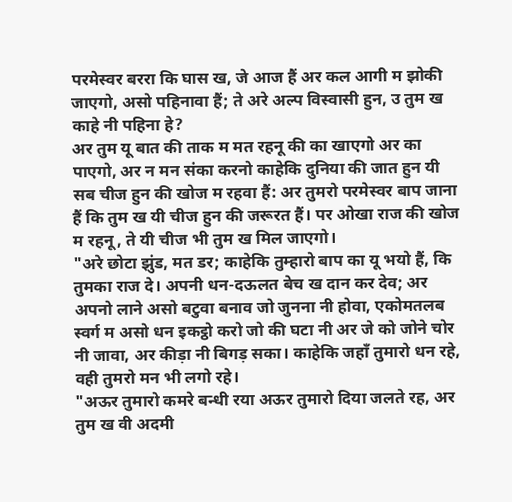परमेस्वर बररा कि घास ख, जे आज हैं अर कल आगी म झोकी जाएगो, असो पहिनावा हैं; ते अरे अल्प विस्वासी हुन, उ तुम ख काहे नी पहिना हे?
अर तुम यू बात की ताक म मत रहनू की का खाएगो अर का पाएगो, अर न मन संका करनो काहेकि दुनिया की जात हुन यी सब चीज हुन की खोज म रहवा हैं: अर तुमरो परमेस्वर बाप जाना हैं कि तुम ख यी चीज हुन की जरूरत हैं। पर ओखा राज की खोज म रहनू, ते यी चीज भी तुम ख मिल जाएगो।
"अरे छोटा झुंड, मत डर; काहेकि तुम्हारो बाप का यू भयो हैं, कि तुमका राज दे। अपनी धन-दऊलत बेच ख दान कर देव; अर अपनो लाने असो बटुवा बनाव जो जुनना नी होवा, एकोमतलब स्वर्ग म असो धन इकट्ठो करो जो की घटा नी अर जे को जोने चोर नी जावा, अर कीड़ा नी बिगड़ सका। काहेकि जहाँ तुमारो धन रहे, वही तुमरो मन भी लगो रहे।
"अऊर तुमारो कमरे बन्धी रया अऊर तुमारो दिया जलते रह, अर तुम ख वी अदमी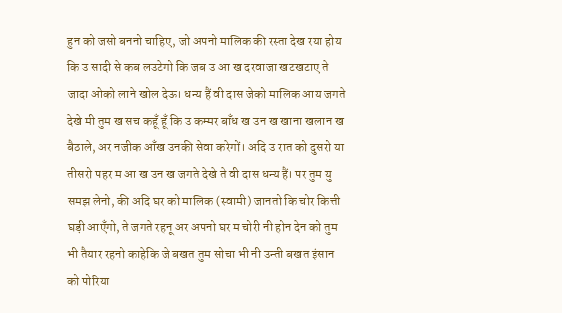हुन को जसो बननो चाहिए, जो अपनो मालिक की रस्ता देख रया होय कि उ सादी से कब लउटेगो कि जब उ आ ख दरवाजा खटखटाए ते जादा ओको लाने खोल देऊ। धन्य हैं वी दास जेको मालिक आय जगते देखे मी तुम ख सच कहूँ हूँ कि उ कम्मर बाँध ख उन ख खाना खलान ख बैठाले, अर नजीक आँख उनकी सेवा करेगों। अदि उ रात को दुसरो या तीसरो पहर म आ ख उन ख जगते देखे ते वी दास धन्य हैं। पर तुम यु समझ लेनो, की अदि घर को मालिक (स्वामी) जानतो कि चोर कित्ती घड़ी आएँगो, ते जगते रहनू अर अपनो घर म चोरी नी होन देन को तुम भी तैयार रहनो काहेकि जे बखत तुम सोचा भी नी उन्ती बखत इंसान को पोरिया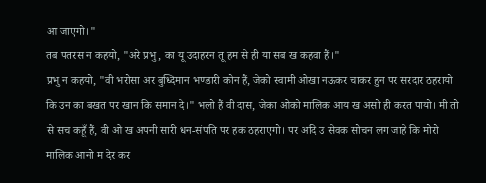आ जाएगो।"
तब पतरस न कहयो, "अरे प्रभु, का यू उदाहरन तू हम से ही या सब ख कहवा हैं।"
प्रभु न कहयो, "वी भरोसा अर बुध्दिमान भण्डारी कोन हैं, जेको स्वामी ओखा नऊकर चाकर हुन पर सरदार ठहरायो कि उन का बखत पर खान कि समान दे।" भलो हैं वी दास, जेका ओको मालिक आय ख असो ही करत पायो। मी तो से सच कहूँ हैं, वी ओ ख अपनी सारी धन-संपति पर हक ठहराएगो। पर अदि उ सेवक सोचन लग जाहे कि मोरो मालिक आनो म देर कर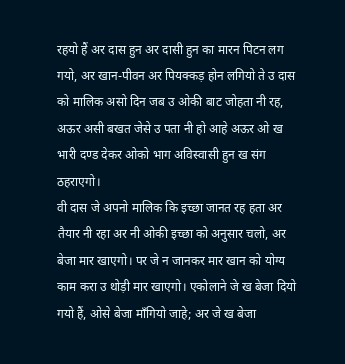रहयो हैं अर दास हुन अर दासी हुन का मारन पिटन लग गयो, अर खान-पीवन अर पियक्कड़ होन लगियो ते उ दास को मालिक असो दिन जब उ ओकी बाट जोहता नी रह, अऊर असी बखत जेसे उ पता नी हो आहे अऊर ओ ख भारी दण्ड देकर ओको भाग अविस्वासी हुन ख संग ठहराएगो।
वी दास जे अपनो मालिक कि इच्छा जानत रह हता अर तैयार नी रहा अर नी ओकी इच्छा को अनुसार चलो, अर बेजा मार खाएगो। पर जे न जानकर मार खान को योग्य काम करा उ थोड़ी मार खाएगो। एकोलाने जे ख बेजा दियो गयो हैं, ओसे बेजा माँगियो जाहे; अर जे ख बेजा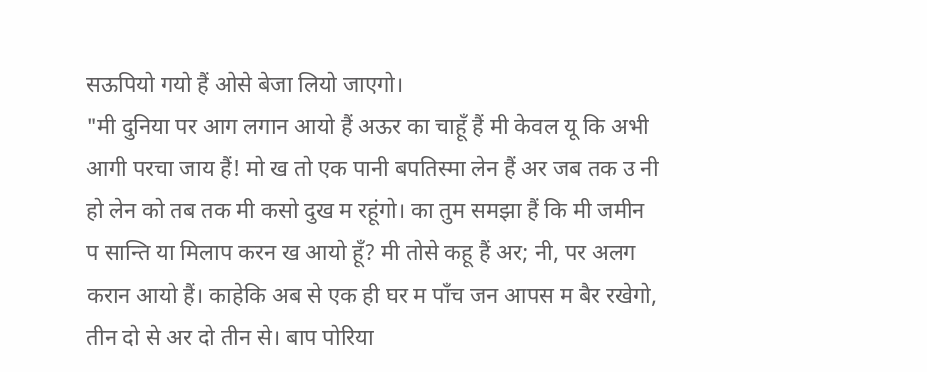सऊपियो गयो हैं ओसे बेजा लियो जाएगो।
"मी दुनिया पर आग लगान आयो हैं अऊर का चाहूँ हैं मी केवल यू कि अभी आगी परचा जाय हैं! मो ख तो एक पानी बपतिस्मा लेन हैं अर जब तक उ नी हो लेन को तब तक मी कसो दुख म रहूंगो। का तुम समझा हैं कि मी जमीन प सान्ति या मिलाप करन ख आयो हूँ? मी तोसे कहू हैं अर; नी, पर अलग करान आयो हैं। काहेकि अब से एक ही घर म पाँच जन आपस म बैर रखेगो, तीन दो से अर दो तीन से। बाप पोरिया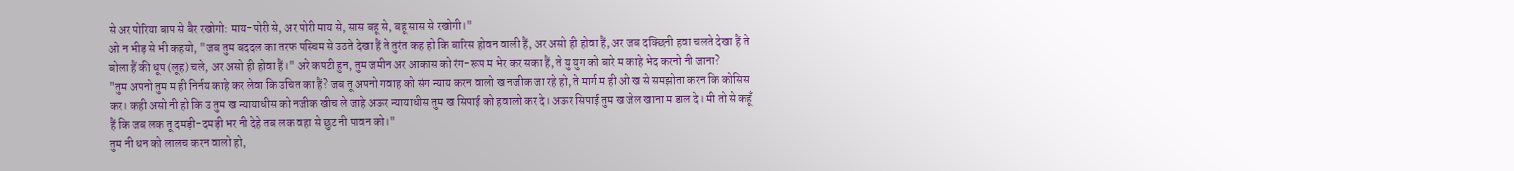से अर पोरिया बाप से बैर रखोगो: माय-पोरी से, अर पोरी माय से, सास बहू से, बहू सास से रखोगी।"
ओ न भीड़ से भी कहयो, "जब तुम बददल का तरफ पस्चिम से उठते देखा हैं ते तुरंत कह हो कि बारिस होवन वाली हैं, अर असो ही होवा हैं, अर जब दक्छिनी हवा चलते देखा हैं ते बोला हैं की धूप (लूह) चले, अर असो ही होवा हैं।" अरे कपटी हुन, तुम जमीन अर आकास को रंग-रूप म भेर कर सका हैं, ते यु युग को बारे म काहे भेद करनो नी जाना?
"तुम अपनो तुम म ही निर्नय काहे कर लेवा कि उचित का हैं? जब तू अपनो गवाह को संग न्याय करन वालो ख नजीक जा रहे हो, ते मार्ग म ही ओ ख से समझोता करन कि कोसिस कर। कही असो नी हो कि उ तुम ख न्यायाधीस को नजीक खीच ले जाहे अऊर न्यायाधीस तुम ख सिपाई को हवालो कर दे। अऊर सिपाई तुम ख जेल खाना म डाल दे। मी तो से कहूँ हैं कि जब लक तू दमड़ी-दमड़ी भर नी देहे तब लक वहा से छुट नी पावन को।"
तुम नी धन को लालच करन वालो हो,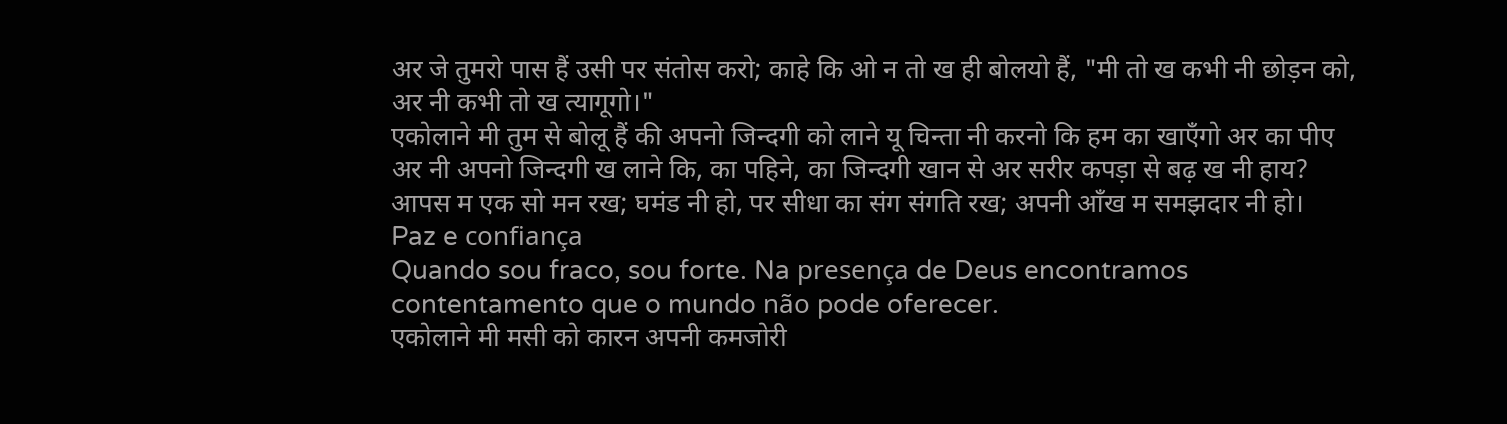अर जे तुमरो पास हैं उसी पर संतोस करो; काहे कि ओ न तो ख ही बोलयो हैं, "मी तो ख कभी नी छोड़न को, अर नी कभी तो ख त्यागूगो।"
एकोलाने मी तुम से बोलू हैं की अपनो जिन्दगी को लाने यू चिन्ता नी करनो कि हम का खाएँगो अर का पीए अर नी अपनो जिन्दगी ख लाने कि, का पहिने, का जिन्दगी खान से अर सरीर कपड़ा से बढ़ ख नी हाय?
आपस म एक सो मन रख; घमंड नी हो, पर सीधा का संग संगति रख; अपनी आँख म समझदार नी हो।
Paz e confiança
Quando sou fraco, sou forte. Na presença de Deus encontramos contentamento que o mundo não pode oferecer.
एकोलाने मी मसी को कारन अपनी कमजोरी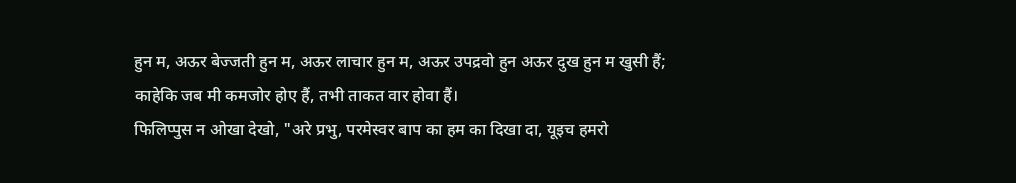हुन म, अऊर बेज्जती हुन म, अऊर लाचार हुन म, अऊर उपद्रवो हुन अऊर दुख हुन म खुसी हैं; काहेकि जब मी कमजोर होए हैं, तभी ताकत वार होवा हैं।
फिलिप्पुस न ओखा देखो, "अरे प्रभु, परमेस्वर बाप का हम का दिखा दा, यूइच हमरो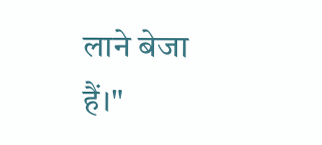लाने बेजा हैं।"